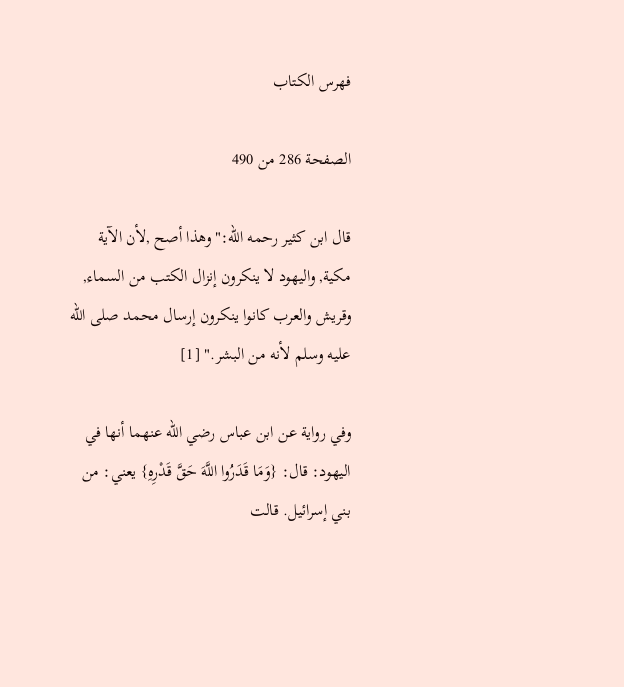فهرس الكتاب

الصفحة 286 من 490

قال ابن كثير رحمه الله:"وهذا أصح ,لأن الآية مكية, واليهود لا ينكرون إنزال الكتب من السماء, وقريش والعرب كانوا ينكرون إرسال محمد صلى الله عليه وسلم لأنه من البشر." [1]

وفي رواية عن ابن عباس رضي الله عنهما أنها في اليهود: قال: {وَمَا قَدَرُوا اللَّهَ حَقَّ قَدْرِهِ} يعني: من بني إسرائيل. قالت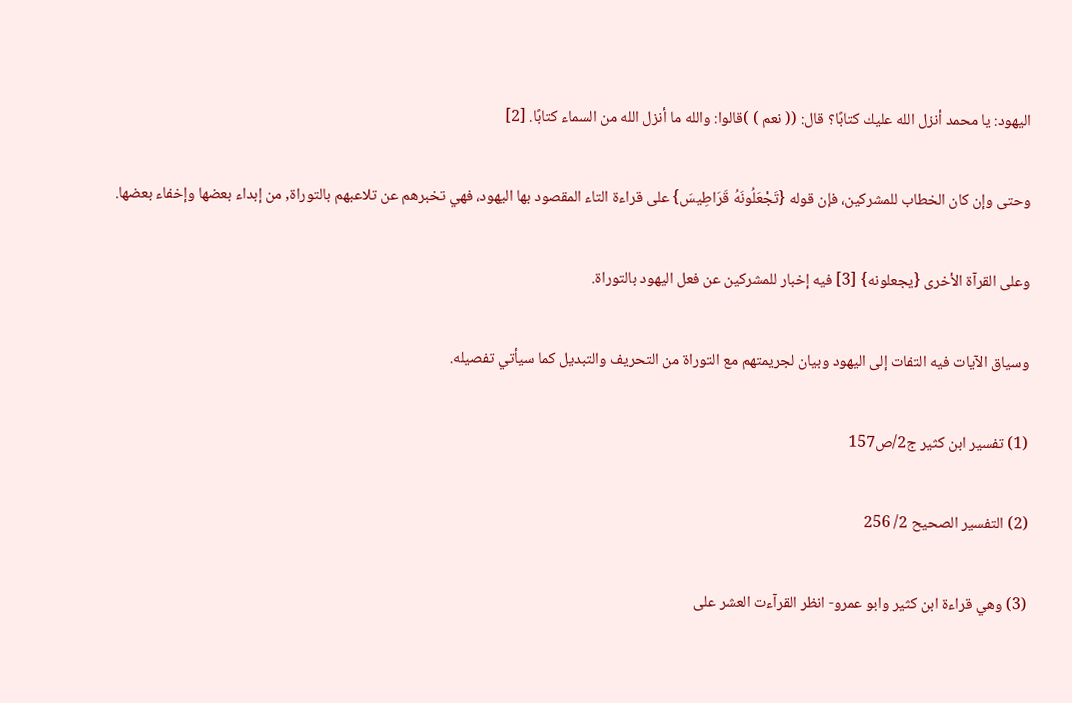اليهود: يا محمد أنزل الله عليك كتابًا؟ قال: (( نعم ) )قالوا: والله ما أنزل الله من السماء كتابًا. [2]

وحتى وإن كان الخطاب للمشركين، فإن قوله {تَجْعَلُونَهُ قَرَاطِيسَ} على قراءة التاء المقصود بها اليهود، فهي تخبرهم عن تلاعبهم بالتوراة, من إبداء بعضها وإخفاء بعضها.

وعلى القرآة الأخرى {يجعلونه} [3] فيه إخبار للمشركين عن فعل اليهود بالتوراة.

وسياق الآيات فيه التفات إلى اليهود وبيان لجريمتهم مع التوراة من التحريف والتبديل كما سيأتي تفصيله.

(1) تفسير ابن كثير ج2/ص157

(2) التفسير الصحيح 2/ 256

(3) وهي قراءة ابن كثير وابو عمرو- انظر القرآءت العشر على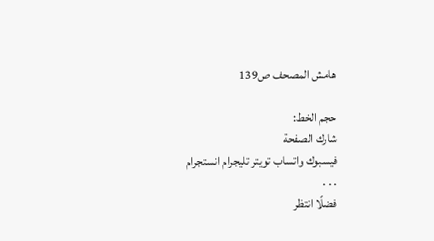هامش المصحف ص139

حجم الخط:
شارك الصفحة
فيسبوك واتساب تويتر تليجرام انستجرام
. . .
فضلًا انتظر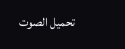تحميل الصوت